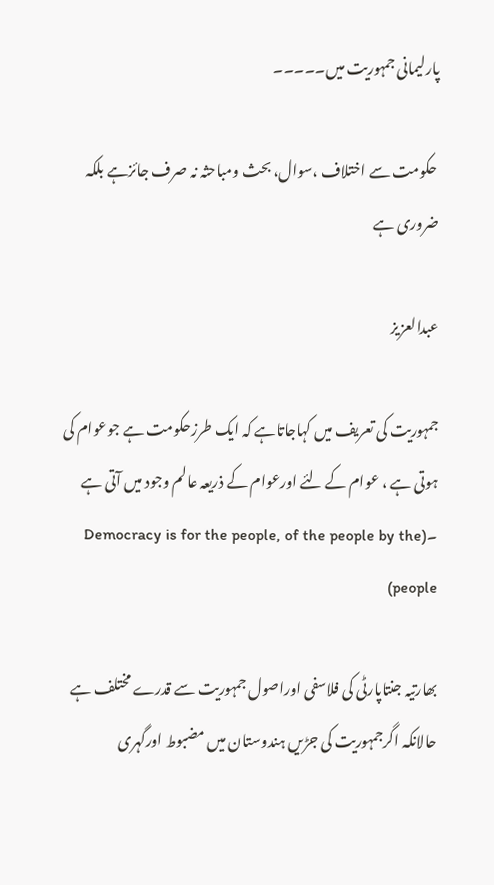پارلیمانی جمہوریت میں۔۔۔۔۔

 حکومت سے اختلاف ،سوال، بحث ومباحثہ نہ صرف جائزہے بلکہ ضروری ہے

عبدالعزیز

جمہوریت کی تعریف میں کہاجاتاہے کہ ایک طرزحکومت ہے جوعوام کی ہوتی ہے ، عوام کے لئے اورعوام کے ذریعہ عالم وجود میں آتی ہے ۔(Democracy is for the people, of the people by the people)

بھارتیہ جنتاپارٹی کی فلاسفی اوراصول جمہوریت سے قدرے مختلف ہے حالانکہ اگرجمہوریت کی جڑیں ہندوستان میں مضبوط اورگہری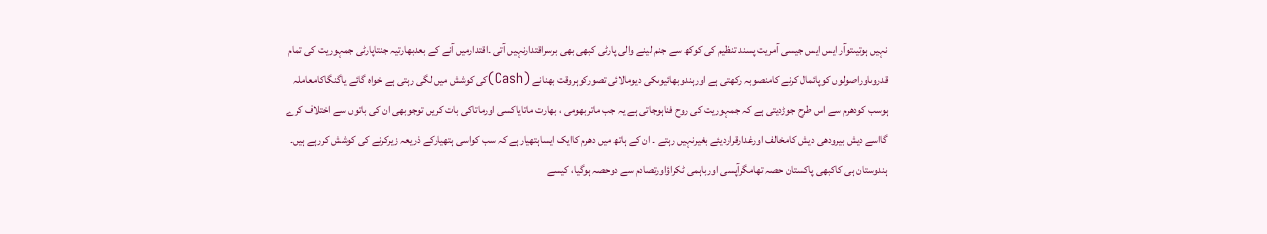نہیں ہوتیںتوآر ایس ایس جیسی آمریت پسند تنظیم کی کوکھ سے جنم لینے والی پارٹی کبھی بھی برسراقتدارنہیں آتی ۔اقتدارمیں آنے کے بعدبھارتیہ جنتاپارٹی جمہوریت کی تمام قدروںاوراصولوں کوپائمال کرنے کامنصوبہ رکھتی ہے اورہندوبھائیوںکی دیومالائی تصورکوہروقت بھنانے (Cash)کی کوشش میں لگی رہتی ہے خواہ گائے یاگنگاکامعاملہ ہوسب کودھرم سے اس طرح جوڑدیتی ہے کہ جمہوریت کی روح فناہوجاتی ہے یہ جب ماتربھومی ، بھارت ماتایاکسی اورماتاکی بات کریں توجوبھی ان کی باتوں سے اختلاف کرے گااسے دیش بیرودھی دیش کامخالف اورغدارقراردیئے بغیرنہیں رہتے ۔ ان کے ہاتھ میں دھرم کاایک ایساہتھیارہے کہ سب کواسی ہتھیارکے ذریعہ زیرکرنے کی کوشش کررہے ہیں۔ ہندوستان ہی کاکبھی پاکستان حصہ تھامگرآپسی اورباہمی ٹکراؤاورتصادم سے دوحصہ ہوگیا، کیسے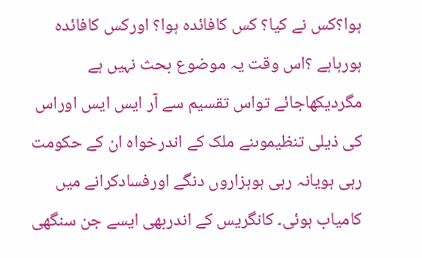ہوا؟کس نے کیا؟ کس کافائدہ ہوا؟ اورکس کافائدہ ہورہاہے ؟اس وقت یہ موضوع بحث نہیں ہے مگردیکھاجائے تواس تقسیم سے آر ایس ایس اوراس کی ذیلی تنظیموںنے ملک کے اندرخواہ ان کے حکومت رہی ہویانہ رہی ہوہزاروں دنگے اورفسادکرانے میں کامیاب ہوئی۔ کانگریس کے اندربھی ایسے جن سنگھی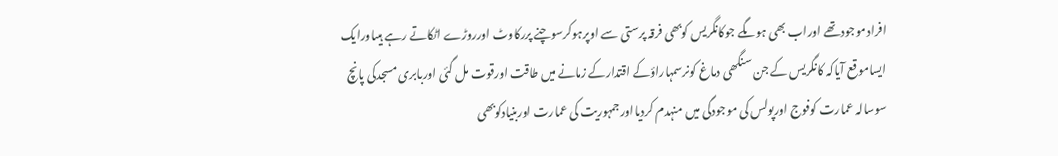افرادموجودتھے اوراب بھی ہوںگے جوکانگریس کوبھی فرقہ پرستی سے اوپرہوکرسوچنے پررکاوٹ اورروڑے اٹکاتے رہے ہیںاورایک ایساموقع آیاکہ کانگریس کے جن سنگھی دماغ کونرسمہاراؤکے اقتدارکے زمانے میں طاقت اورقوت مل گئی اوربابری مسجدکی پانچ سوسالہ عمارت کوفوج اورپولس کی موجودگی میں منہدم کردیااورجمہوریت کی عمارت اوربنیادکوبھی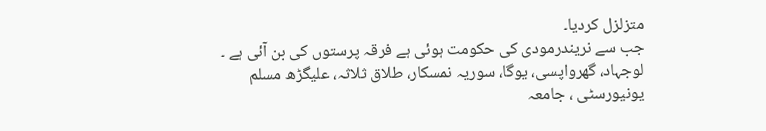متزلزل کردیا۔
جب سے نریندرمودی کی حکومت ہوئی ہے فرقہ پرستوں کی بن آئی ہے ۔ لوجہاد، گھرواپسی، یوگا، سوریہ نمسکار، طلاق ثلاثہ، علیگڑھ مسلم یونیورسٹی ، جامعہ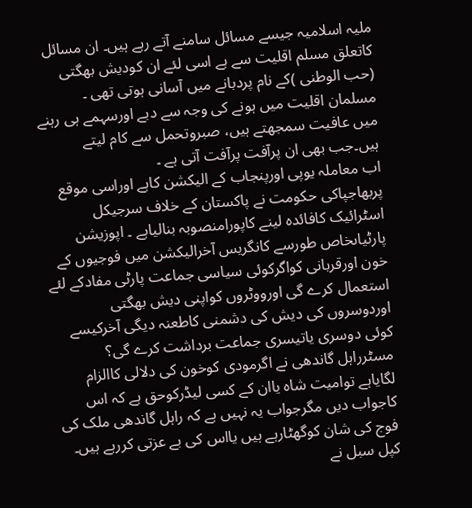ملیہ اسلامیہ جیسے مسائل سامنے آتے رہے ہیں۔ ان مسائل کاتعلق مسلم اقلیت سے ہے اسی لئے ان کودیش بھگتی (حب الوطنی )کے نام پردبانے میں آسانی ہوتی تھی ۔ مسلمان اقلیت میں ہونے کی وجہ سے دبے اورسہمے ہی رہنے میں عافیت سمجھتے ہیں، صبروتحمل سے کام لیتے ہیں۔جب بھی ان پرآفت پرآفت آتی ہے ۔
اب معاملہ یوپی اورپنجاب کے الیکشن کاہے اوراسی موقع پربھاجپاکی حکومت نے پاکستان کے خلاف سرجیکل اسٹرائیک کافائدہ لینے کاپورامنصوبہ بنالیاہے ۔ اپوزیشن پارٹیاںخاص طورسے کانگریس آخرالیکشن میں فوجیوں کے خون اورقربانی کواگرکوئی سیاسی جماعت پارٹی مفادکے لئے استعمال کرے گی اورووٹروں کواپنی دیش بھگتی اوردوسروں کی دیش کی دشمنی کاطعنہ دیگی آخرکیسے کوئی دوسری یاتیسری جماعت برداشت کرے گی؟ مسٹرراہل گاندھی نے اگرمودی کوخون کی دلالی کاالزام لگایاہے توامیت شاہ یاان کے کسی لیڈرکوحق ہے کہ اس کاجواب دیں مگرجواب یہ نہیں ہے کہ راہل گاندھی ملک کی فوج کی شان کوگھٹارہے ہیں یااس کی بے عزتی کررہے ہیں۔ کپل سبل نے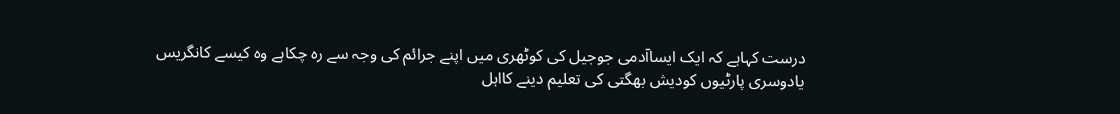درست کہاہے کہ ایک ایساآدمی جوجیل کی کوٹھری میں اپنے جرائم کی وجہ سے رہ چکاہے وہ کیسے کانگریس یادوسری پارٹیوں کودیش بھگتی کی تعلیم دینے کااہل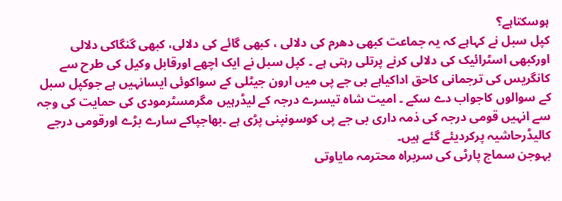ہوسکتاہے؟
کپل سبل نے کہاہے کہ یہ جماعت کبھی دھرم کی دلالی ، کبھی گائے کی دلالی، کبھی گنگاکی دلالی اورکبھی اسٹرائیک کی دلالی کرنے پرتلی رہتی ہے ۔ کپل سبل نے ایک اچھے اورقابل وکیل کی طرح سے کانگریس کی ترجمانی کاحق اداکیاہے بی جے پی میں ارون جیٹلی کے سواکوئی ایسانہیں ہے جوکپل سبل کے سوالوں کاجواب دے سکے ۔ امیت شاہ تیسرے درجہ کے لیڈرہیں مگرمسٹرمودی کی حمایت کی وجہ سے انہیں قومی درجہ کی ذمہ داری بی جے پی کوسونپنی پڑی ہے ۔بھاجپاکے سارے بڑے اورقومی درجے کالیڈرحاشیہ پرکردیئے گئے ہیں۔
بہوجن سماج پارٹی کی سربراہ محترمہ مایاوتی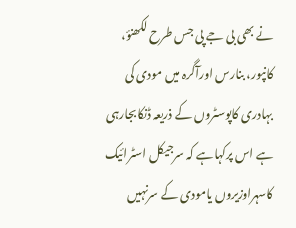نے بھی بی جے پی جس طرح لکھنؤ، کانپور، بنارس اورآگرہ میں مودی کی بہادری کاپوسٹروں کے ذریعہ ڈنکابجارہی ہے اس پرکہاہے کہ سرجیکل اسٹرائیک کاسہراوزیروں یامودی کے سرنہیں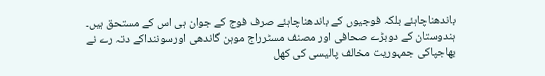باندھناچاہئے بلکہ فوجیوں کے باندھناچاہئے صرف فوج کے جوان ہی اس کے مستحق ہیں۔
ہندوستان کے دوبڑے صحافی اور مصنف مسٹرراج موہن گاندھی اورسوننداکے دتہ رے نے بھاجپاکی جمہوریت مخالف پالیسی کی کھل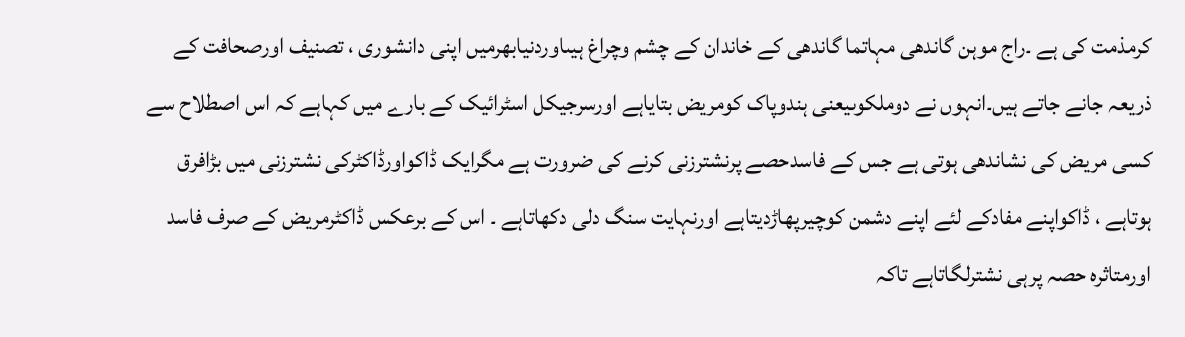کرمذمت کی ہے ۔راج موہن گاندھی مہاتما گاندھی کے خاندان کے چشم وچراغ ہیںاوردنیابھرمیں اپنی دانشوری ، تصنیف اورصحافت کے ذریعہ جانے جاتے ہیں۔انہوں نے دوملکوںیعنی ہندوپاک کومریض بتایاہے اورسرجیکل اسٹرائیک کے بارے میں کہاہے کہ اس اصطلاح سے کسی مریض کی نشاندھی ہوتی ہے جس کے فاسدحصے پرنشترزنی کرنے کی ضرورت ہے مگرایک ڈاکواورڈاکٹرکی نشترزنی میں بڑافرق ہوتاہے ، ڈاکواپنے مفادکے لئے اپنے دشمن کوچیرپھاڑدیتاہے اورنہایت سنگ دلی دکھاتاہے ۔ اس کے برعکس ڈاکٹرمریض کے صرف فاسد اورمتاثرہ حصہ پرہی نشترلگاتاہے تاکہ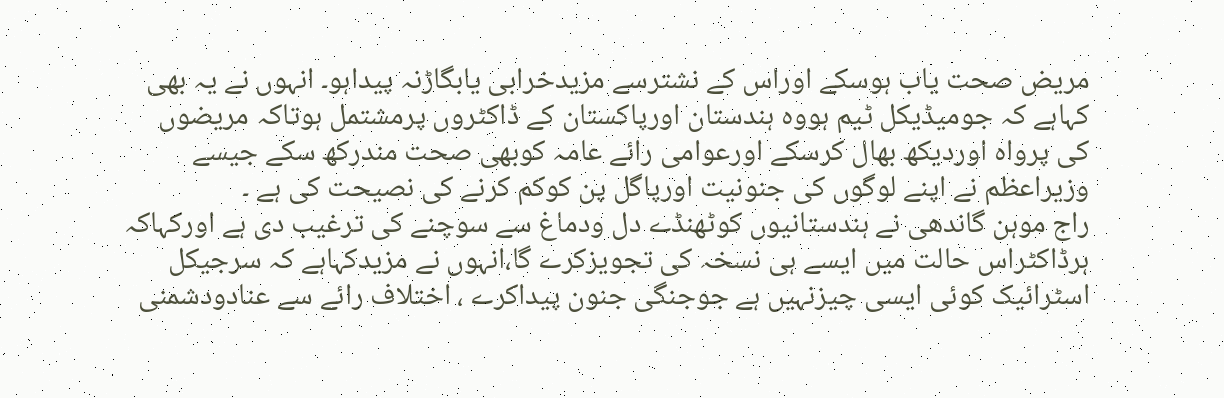مریض صحت یاب ہوسکے اوراس کے نشترسے مزیدخرابی یابگاڑنہ پیداہو۔ انہوں نے یہ بھی کہاہے کہ جومیڈیکل ٹیم ہووہ ہندستان اورپاکستان کے ڈاکٹروں پرمشتمل ہوتاکہ مریضوں کی پرواہ اوردیکھ بھال کرسکے اورعوامی رائے عامہ کوبھی صحت مندرکھ سکے جیسے وزیراعظم نے اپنے لوگوں کی جنونیت اورپاگل پن کوکم کرنے کی نصیحت کی ہے ۔
راج موہن گاندھی نے ہندستانیوں کوٹھنڈے دل ودماغ سے سوچنے کی ترغیب دی ہے اورکہاکہ ہرڈاکٹراس حالت میں ایسے ہی نسخہ کی تجویزکرے گا،انہوں نے مزیدکہاہے کہ سرجیکل اسٹرائیک کوئی ایسی چیزنہیں ہے جوجنگی جنون پیداکرے ، اختلاف رائے سے عنادودشمنی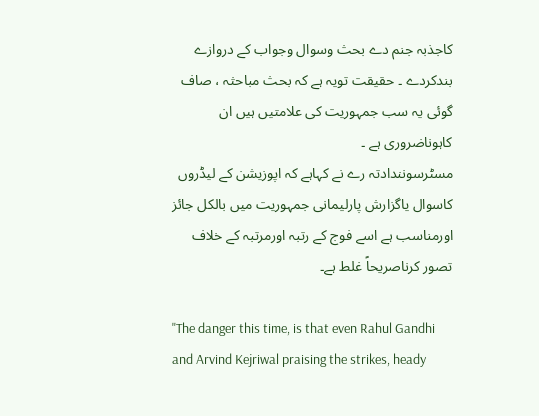کاجذبہ جنم دے بحث وسوال وجواب کے دروازے بندکردے ۔ حقیقت تویہ ہے کہ بحث مباحثہ ، صاف گوئی یہ سب جمہوریت کی علامتیں ہیں ان کاہوناضروری ہے ۔
مسٹرسونندادتہ رے نے کہاہے کہ اپوزیشن کے لیڈروں کاسوال یاگزارش پارلیمانی جمہوریت میں بالکل جائز اورمناسب ہے اسے فوج کے رتبہ اورمرتبہ کے خلاف تصور کرناصریحاً غلط ہے۔

"The danger this time, is that even Rahul Gandhi and Arvind Kejriwal praising the strikes, heady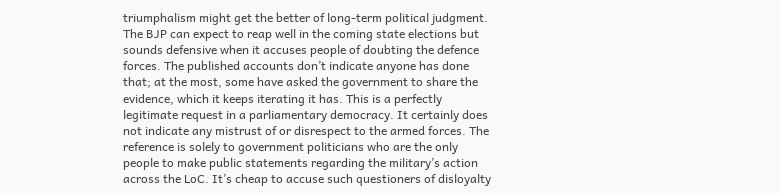triumphalism might get the better of long-term political judgment. The BJP can expect to reap well in the coming state elections but sounds defensive when it accuses people of doubting the defence forces. The published accounts don’t indicate anyone has done that; at the most, some have asked the government to share the evidence, which it keeps iterating it has. This is a perfectly legitimate request in a parliamentary democracy. It certainly does not indicate any mistrust of or disrespect to the armed forces. The reference is solely to government politicians who are the only people to make public statements regarding the military’s action across the LoC. It’s cheap to accuse such questioners of disloyalty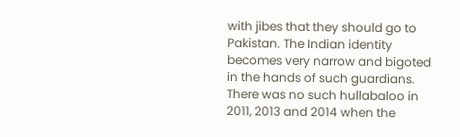with jibes that they should go to Pakistan. The Indian identity becomes very narrow and bigoted in the hands of such guardians. There was no such hullabaloo in 2011, 2013 and 2014 when the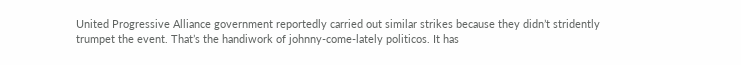United Progressive Alliance government reportedly carried out similar strikes because they didn’t stridently trumpet the event. That’s the handiwork of johnny-come-lately politicos. It has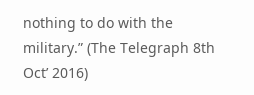nothing to do with the military.” (The Telegraph 8th Oct’ 2016)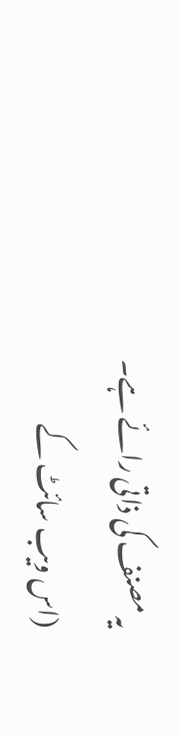یہ مصنف کی ذاتی رائے ہے۔
(اس ویب سائٹ کے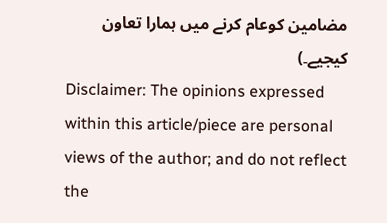مضامین کوعام کرنے میں ہمارا تعاون کیجیے۔)
Disclaimer: The opinions expressed within this article/piece are personal views of the author; and do not reflect the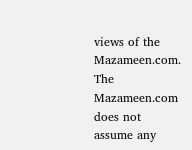views of the Mazameen.com. The Mazameen.com does not assume any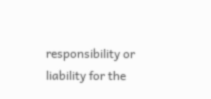responsibility or liability for the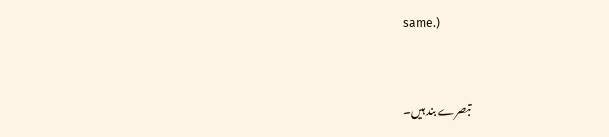same.)


تبصرے بند ہیں۔